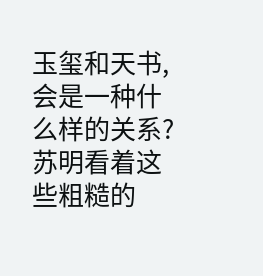玉玺和天书,会是一种什么样的关系?苏明看着这些粗糙的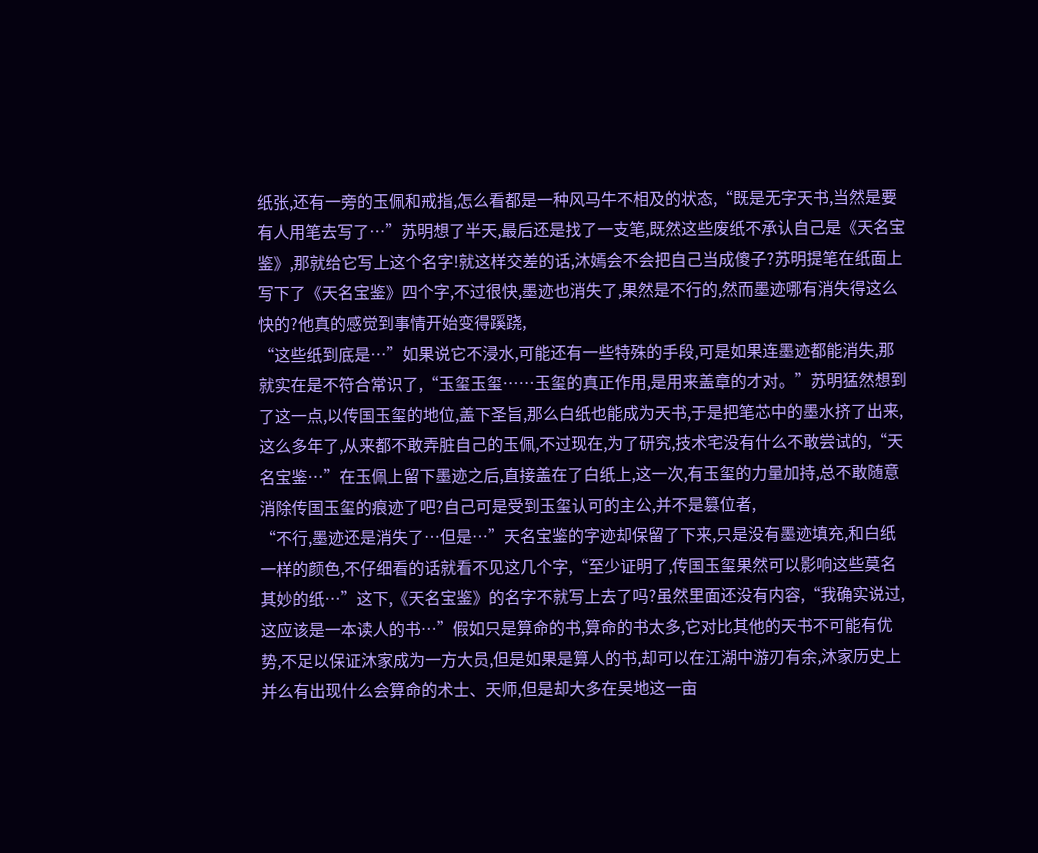纸张,还有一旁的玉佩和戒指,怎么看都是一种风马牛不相及的状态,“既是无字天书,当然是要有人用笔去写了…”苏明想了半天,最后还是找了一支笔,既然这些废纸不承认自己是《天名宝鉴》,那就给它写上这个名字!就这样交差的话,沐嫣会不会把自己当成傻子?苏明提笔在纸面上写下了《天名宝鉴》四个字,不过很快,墨迹也消失了,果然是不行的,然而墨迹哪有消失得这么快的?他真的感觉到事情开始变得蹊跷,
“这些纸到底是…”如果说它不浸水,可能还有一些特殊的手段,可是如果连墨迹都能消失,那就实在是不符合常识了,“玉玺玉玺……玉玺的真正作用,是用来盖章的才对。”苏明猛然想到了这一点,以传国玉玺的地位,盖下圣旨,那么白纸也能成为天书,于是把笔芯中的墨水挤了出来,这么多年了,从来都不敢弄脏自己的玉佩,不过现在,为了研究,技术宅没有什么不敢尝试的,“天名宝鉴…”在玉佩上留下墨迹之后,直接盖在了白纸上,这一次,有玉玺的力量加持,总不敢随意消除传国玉玺的痕迹了吧?自己可是受到玉玺认可的主公,并不是篡位者,
“不行,墨迹还是消失了…但是…”天名宝鉴的字迹却保留了下来,只是没有墨迹填充,和白纸一样的颜色,不仔细看的话就看不见这几个字,“至少证明了,传国玉玺果然可以影响这些莫名其妙的纸…”这下,《天名宝鉴》的名字不就写上去了吗?虽然里面还没有内容,“我确实说过,这应该是一本读人的书…”假如只是算命的书,算命的书太多,它对比其他的天书不可能有优势,不足以保证沐家成为一方大员,但是如果是算人的书,却可以在江湖中游刃有余,沐家历史上并么有出现什么会算命的术士、天师,但是却大多在吴地这一亩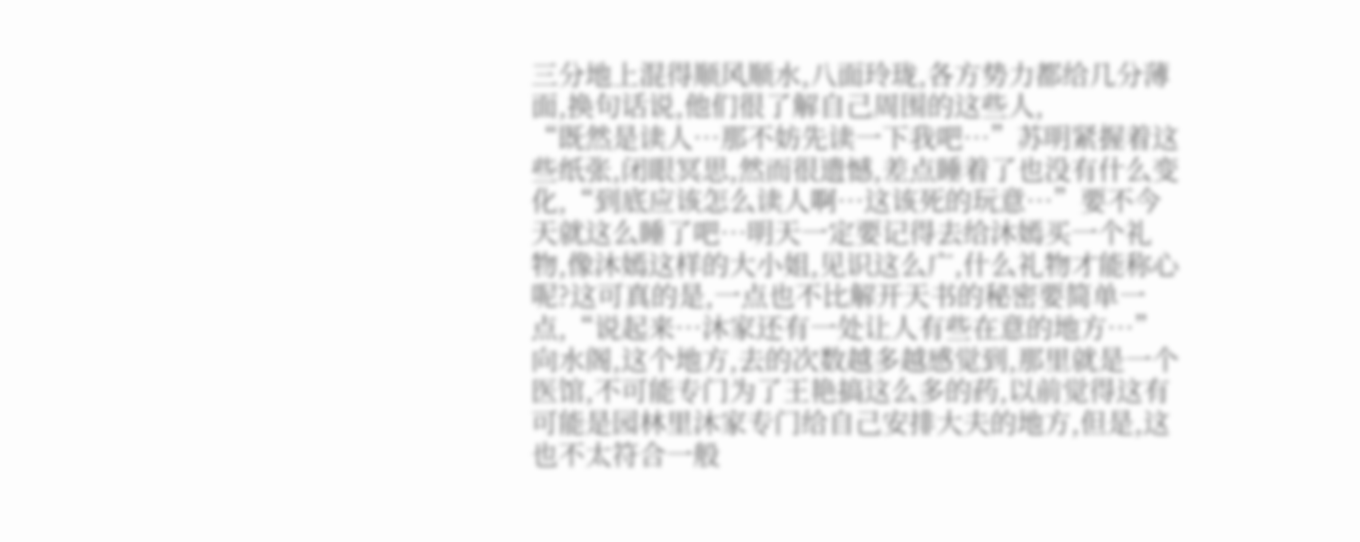三分地上混得顺风顺水,八面玲珑,各方势力都给几分薄面,换句话说,他们很了解自己周围的这些人,
“既然是读人…那不妨先读一下我吧…”苏明紧握着这些纸张,闭眼冥思,然而很遗憾,差点睡着了也没有什么变化,“到底应该怎么读人啊…这该死的玩意…”要不今天就这么睡了吧…明天一定要记得去给沐嫣买一个礼物,像沐嫣这样的大小姐,见识这么广,什么礼物才能称心呢?这可真的是,一点也不比解开天书的秘密要简单一点,“说起来…沐家还有一处让人有些在意的地方…”向水阁,这个地方,去的次数越多越感觉到,那里就是一个医馆,不可能专门为了王艳搞这么多的药,以前觉得这有可能是园林里沐家专门给自己安排大夫的地方,但是,这也不太符合一般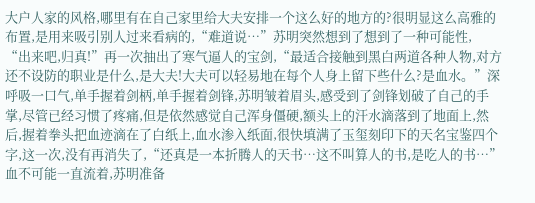大户人家的风格,哪里有在自己家里给大夫安排一个这么好的地方的?很明显这么高雅的布置,是用来吸引别人过来看病的,“难道说…”苏明突然想到了想到了一种可能性,
“出来吧,归真!”再一次抽出了寒气逼人的宝剑,“最适合接触到黑白两道各种人物,对方还不设防的职业是什么,是大夫!大夫可以轻易地在每个人身上留下些什么?是血水。”深呼吸一口气,单手握着剑柄,单手握着剑锋,苏明皱着眉头,感受到了剑锋划破了自己的手掌,尽管已经习惯了疼痛,但是依然感觉自己浑身僵硬,额头上的汗水滴落到了地面上,然后,握着拳头把血迹滴在了白纸上,血水渗入纸面,很快填满了玉玺刻印下的天名宝鉴四个字,这一次,没有再消失了,“还真是一本折腾人的天书…这不叫算人的书,是吃人的书…”血不可能一直流着,苏明准备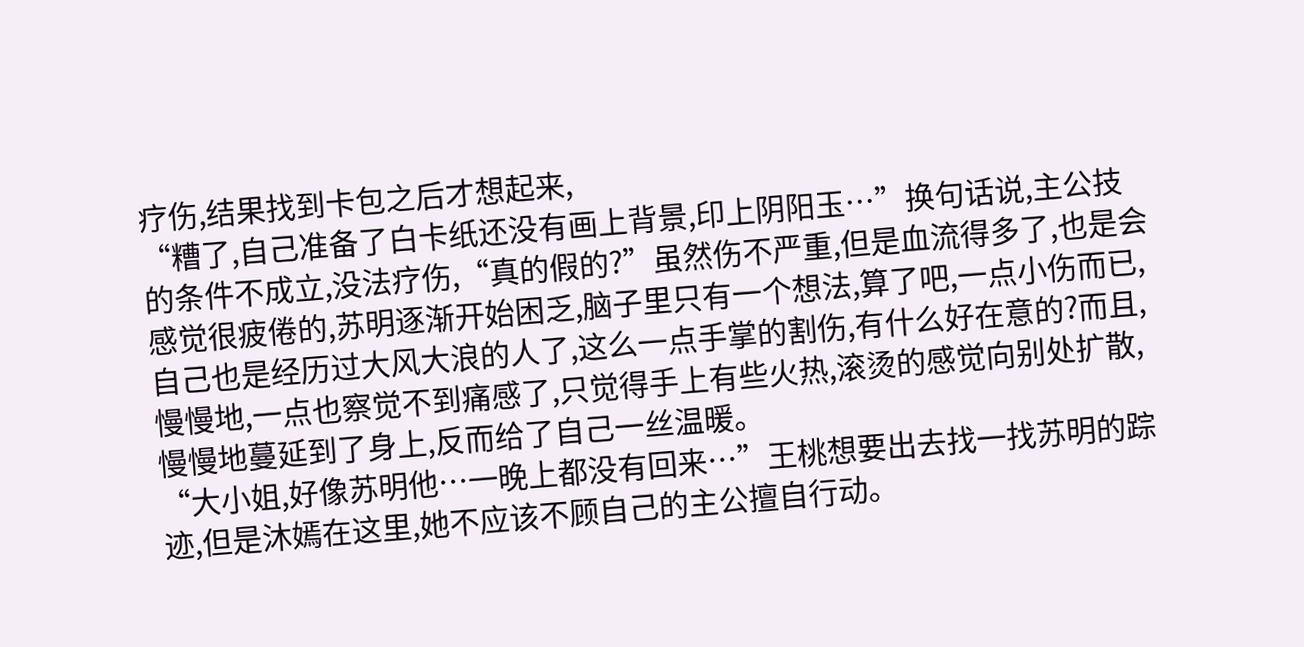疗伤,结果找到卡包之后才想起来,
“糟了,自己准备了白卡纸还没有画上背景,印上阴阳玉…”换句话说,主公技的条件不成立,没法疗伤,“真的假的?”虽然伤不严重,但是血流得多了,也是会感觉很疲倦的,苏明逐渐开始困乏,脑子里只有一个想法,算了吧,一点小伤而已,自己也是经历过大风大浪的人了,这么一点手掌的割伤,有什么好在意的?而且,慢慢地,一点也察觉不到痛感了,只觉得手上有些火热,滚烫的感觉向别处扩散,慢慢地蔓延到了身上,反而给了自己一丝温暖。
“大小姐,好像苏明他…一晚上都没有回来…”王桃想要出去找一找苏明的踪迹,但是沐嫣在这里,她不应该不顾自己的主公擅自行动。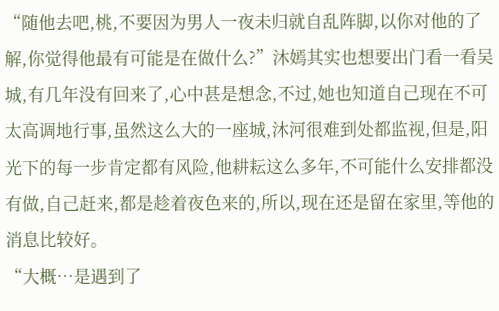“随他去吧,桃,不要因为男人一夜未归就自乱阵脚,以你对他的了解,你觉得他最有可能是在做什么?”沐嫣其实也想要出门看一看吴城,有几年没有回来了,心中甚是想念,不过,她也知道自己现在不可太高调地行事,虽然这么大的一座城,沐河很难到处都监视,但是,阳光下的每一步肯定都有风险,他耕耘这么多年,不可能什么安排都没有做,自己赶来,都是趁着夜色来的,所以,现在还是留在家里,等他的消息比较好。
“大概…是遇到了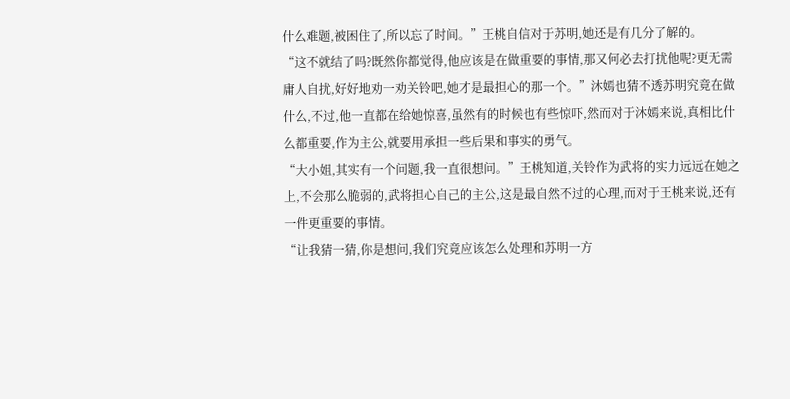什么难题,被困住了,所以忘了时间。”王桃自信对于苏明,她还是有几分了解的。
“这不就结了吗?既然你都觉得,他应该是在做重要的事情,那又何必去打扰他呢?更无需庸人自扰,好好地劝一劝关铃吧,她才是最担心的那一个。”沐嫣也猜不透苏明究竟在做什么,不过,他一直都在给她惊喜,虽然有的时候也有些惊吓,然而对于沐嫣来说,真相比什么都重要,作为主公,就要用承担一些后果和事实的勇气。
“大小姐,其实有一个问题,我一直很想问。”王桃知道,关铃作为武将的实力远远在她之上,不会那么脆弱的,武将担心自己的主公,这是最自然不过的心理,而对于王桃来说,还有一件更重要的事情。
“让我猜一猜,你是想问,我们究竟应该怎么处理和苏明一方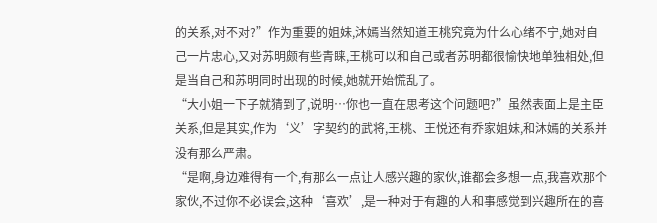的关系,对不对?”作为重要的姐妹,沐嫣当然知道王桃究竟为什么心绪不宁,她对自己一片忠心,又对苏明颇有些青睐,王桃可以和自己或者苏明都很愉快地单独相处,但是当自己和苏明同时出现的时候,她就开始慌乱了。
“大小姐一下子就猜到了,说明…你也一直在思考这个问题吧?”虽然表面上是主臣关系,但是其实,作为‘义’字契约的武将,王桃、王悦还有乔家姐妹,和沐嫣的关系并没有那么严肃。
“是啊,身边难得有一个,有那么一点让人感兴趣的家伙,谁都会多想一点,我喜欢那个家伙,不过你不必误会,这种‘喜欢’,是一种对于有趣的人和事感觉到兴趣所在的喜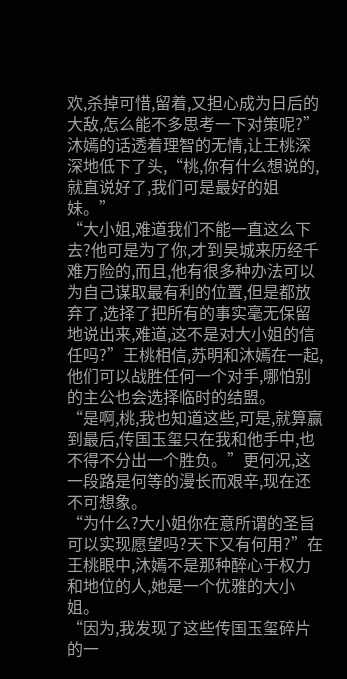欢,杀掉可惜,留着,又担心成为日后的大敌,怎么能不多思考一下对策呢?”沐嫣的话透着理智的无情,让王桃深深地低下了头,“桃,你有什么想说的,就直说好了,我们可是最好的姐妹。”
“大小姐,难道我们不能一直这么下去?他可是为了你,才到吴城来历经千难万险的,而且,他有很多种办法可以为自己谋取最有利的位置,但是都放弃了,选择了把所有的事实毫无保留地说出来,难道,这不是对大小姐的信任吗?”王桃相信,苏明和沐嫣在一起,他们可以战胜任何一个对手,哪怕别的主公也会选择临时的结盟。
“是啊,桃,我也知道这些,可是,就算赢到最后,传国玉玺只在我和他手中,也不得不分出一个胜负。”更何况,这一段路是何等的漫长而艰辛,现在还不可想象。
“为什么?大小姐你在意所谓的圣旨可以实现愿望吗?天下又有何用?”在王桃眼中,沐嫣不是那种醉心于权力和地位的人,她是一个优雅的大小姐。
“因为,我发现了这些传国玉玺碎片的一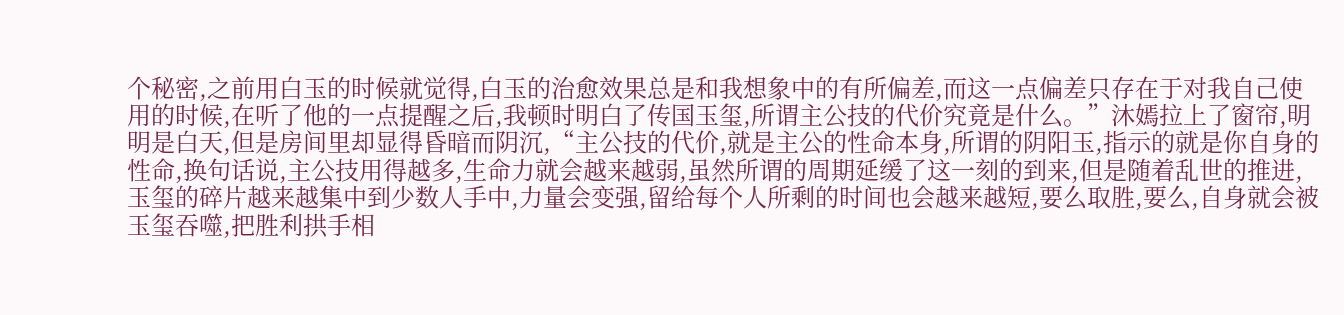个秘密,之前用白玉的时候就觉得,白玉的治愈效果总是和我想象中的有所偏差,而这一点偏差只存在于对我自己使用的时候,在听了他的一点提醒之后,我顿时明白了传国玉玺,所谓主公技的代价究竟是什么。”沐嫣拉上了窗帘,明明是白天,但是房间里却显得昏暗而阴沉,“主公技的代价,就是主公的性命本身,所谓的阴阳玉,指示的就是你自身的性命,换句话说,主公技用得越多,生命力就会越来越弱,虽然所谓的周期延缓了这一刻的到来,但是随着乱世的推进,玉玺的碎片越来越集中到少数人手中,力量会变强,留给每个人所剩的时间也会越来越短,要么取胜,要么,自身就会被玉玺吞噬,把胜利拱手相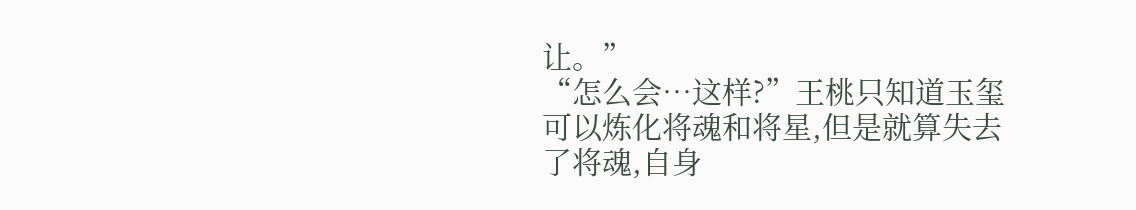让。”
“怎么会…这样?”王桃只知道玉玺可以炼化将魂和将星,但是就算失去了将魂,自身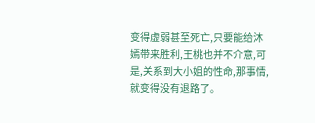变得虚弱甚至死亡,只要能给沐嫣带来胜利,王桃也并不介意,可是,关系到大小姐的性命,那事情,就变得没有退路了。